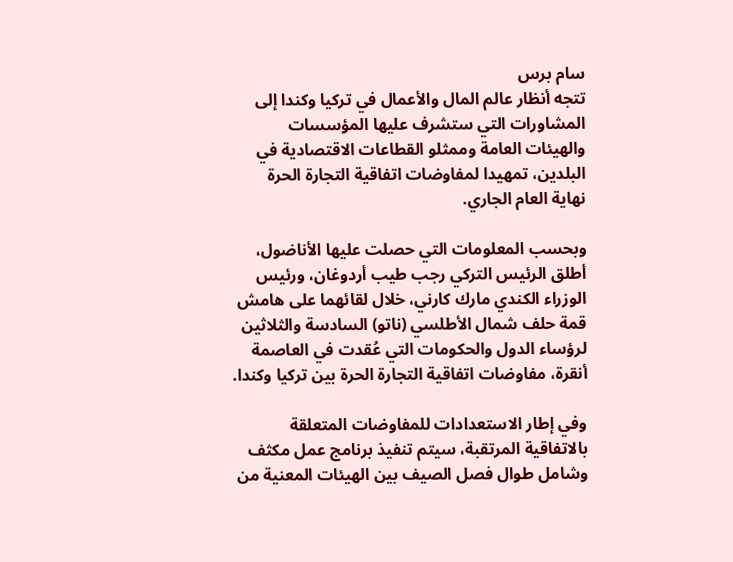سام برس
تتجه أنظار عالم المال والأعمال في تركيا وكندا إلى المشاورات التي ستشرف عليها المؤسسات والهيئات العامة وممثلو القطاعات الاقتصادية في البلدين، تمهيدا لمفاوضات اتفاقية التجارة الحرة نهاية العام الجاري.

وبحسب المعلومات التي حصلت عليها الأناضول، أطلق الرئيس التركي رجب طيب أردوغان، ورئيس الوزراء الكندي مارك كارني، خلال لقائهما على هامش قمة حلف شمال الأطلسي (ناتو) السادسة والثلاثين لرؤساء الدول والحكومات التي عُقدت في العاصمة أنقرة، مفاوضات اتفاقية التجارة الحرة بين تركيا وكندا.

وفي إطار الاستعدادات للمفاوضات المتعلقة بالاتفاقية المرتقبة، سيتم تنفيذ برنامج عمل مكثف وشامل طوال فصل الصيف بين الهيئات المعنية من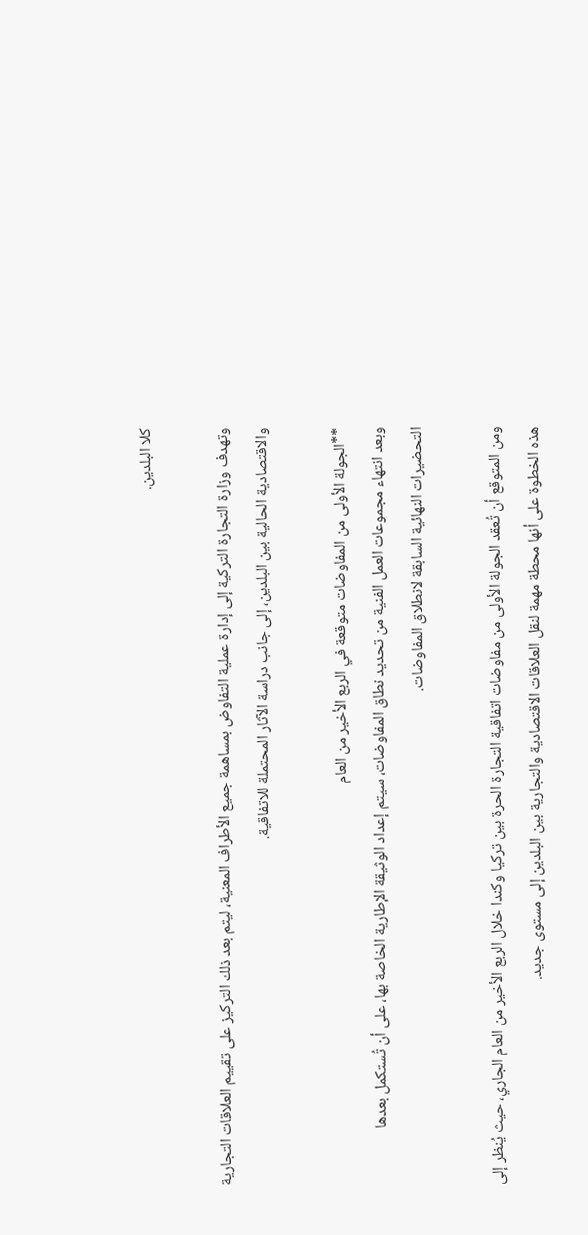كلا البلدين.

وتهدف وزارة التجارة التركية إلى إدارة عملية التفاوض بمساهمة جميع الأطراف المعنية، ليتم بعد ذلك التركيز على تقييم العلاقات التجارية والاقتصادية الحالية بين البلدين، إلى جانب دراسة الآثار المحتملة للاتفاقية.

**الجولة الأولى من المفاوضات متوقعة في الربع الأخير من العام
وبعد انتهاء مجموعات العمل الفنية من تحديد نطاق المفاوضات، سيتم إعداد الوثيقة الإطارية الخاصة بها، على أن تُستكمل بعدها التحضيرات النهائية السابقة لانطلاق المفاوضات.

ومن المتوقع أن تُعقد الجولة الأولى من مفاوضات اتفاقية التجارة الحرة بين تركيا وكندا خلال الربع الأخير من العام الجاري، حيث يُنظر إلى هذه الخطوة على أنها محطة مهمة لنقل العلاقات الاقتصادية والتجارية بين البلدين إلى مستوى جديد.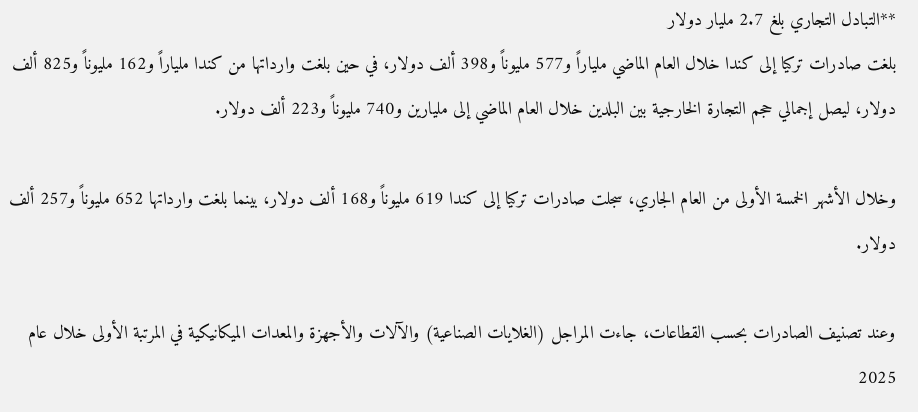**التبادل التجاري بلغ 2.7 مليار دولار
بلغت صادرات تركيا إلى كندا خلال العام الماضي ملياراً و577 مليوناً و398 ألف دولار، في حين بلغت وارداتها من كندا ملياراً و162 مليوناً و825 ألف دولار، ليصل إجمالي حجم التجارة الخارجية بين البلدين خلال العام الماضي إلى مليارين و740 مليوناً و223 ألف دولار.

وخلال الأشهر الخمسة الأولى من العام الجاري، سجلت صادرات تركيا إلى كندا 619 مليوناً و168 ألف دولار، بينما بلغت وارداتها 652 مليوناً و257 ألف دولار.

وعند تصنيف الصادرات بحسب القطاعات، جاءت المراجل (الغلايات الصناعية) والآلات والأجهزة والمعدات الميكانيكية في المرتبة الأولى خلال عام 2025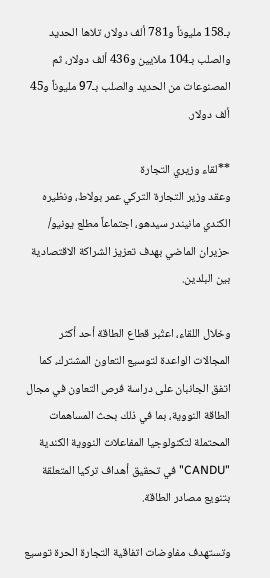بـ158 مليوناً و781 ألف دولار، تلاها الحديد والصلب بـ104 ملايين و436 ألف دولار، ثم المصنوعات من الحديد والصلب بـ97 مليوناً و45 ألف دولار.

**لقاء وزيري التجارة
وعقد وزير التجارة التركي عمر بولاط، ونظيره الكندي مانيندر سيدهو، اجتماعاً مطلع يونيو/ حزيران الماضي بهدف تعزيز الشراكة الاقتصادية بين البلدين.

وخلال اللقاء، اعتُبر قطاع الطاقة أحد أكثر المجالات الواعدة لتوسيع التعاون المشترك، كما اتفق الجانبان على دراسة فرص التعاون في مجال الطاقة النووية، بما في ذلك بحث المساهمات المحتملة لتكنولوجيا المفاعلات النووية الكندية "CANDU" في تحقيق أهداف تركيا المتعلقة بتنويع مصادر الطاقة.

وتستهدف مفاوضات اتفاقية التجارة الحرة توسيع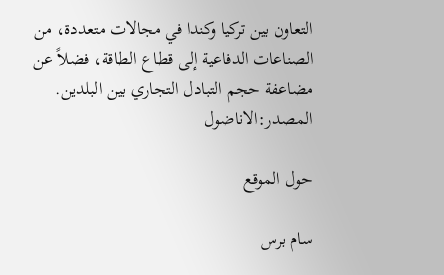التعاون بين تركيا وكندا في مجالات متعددة، من الصناعات الدفاعية إلى قطاع الطاقة، فضلاً عن مضاعفة حجم التبادل التجاري بين البلدين.
المصدر:الاناضول

حول الموقع

سام برس